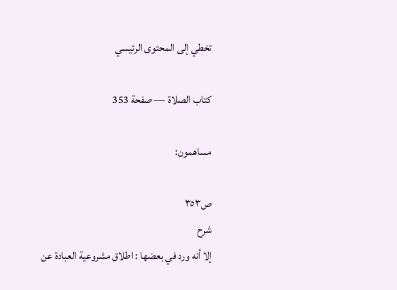تخطي إلى المحتوى الرئيسي

كتاب الصلاة — صفحة 353

مساهمون:

ص٣٥٣
شرح
إلا أنه ورد في بعضها : اطلاق مشروعية العبادة عن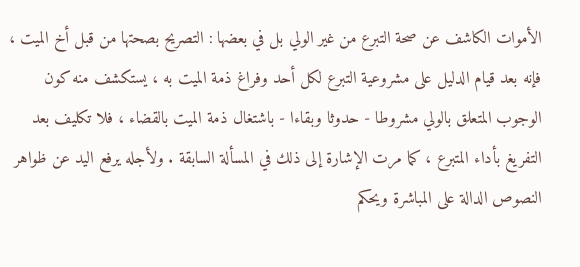الأموات الكاشف عن صحة التبرع من غير الولي بل في بعضها : التصريح بصحتها من قبل أخ الميت ، فإنه بعد قيام الدليل على مشروعية التبرع لكل أحد وفراغ ذمة الميت به ، يستكشف منه كون الوجوب المتعلق بالولي مشروطا - حدوثا وبقاءا - باشتغال ذمة الميت بالقضاء ، فلا تكليف بعد التفريغ بأداء المتبرع ، كما مرت الإشارة إلى ذلك في المسألة السابقة . ولأجله يرفع اليد عن ظواهر النصوص الدالة على المباشرة ويحكم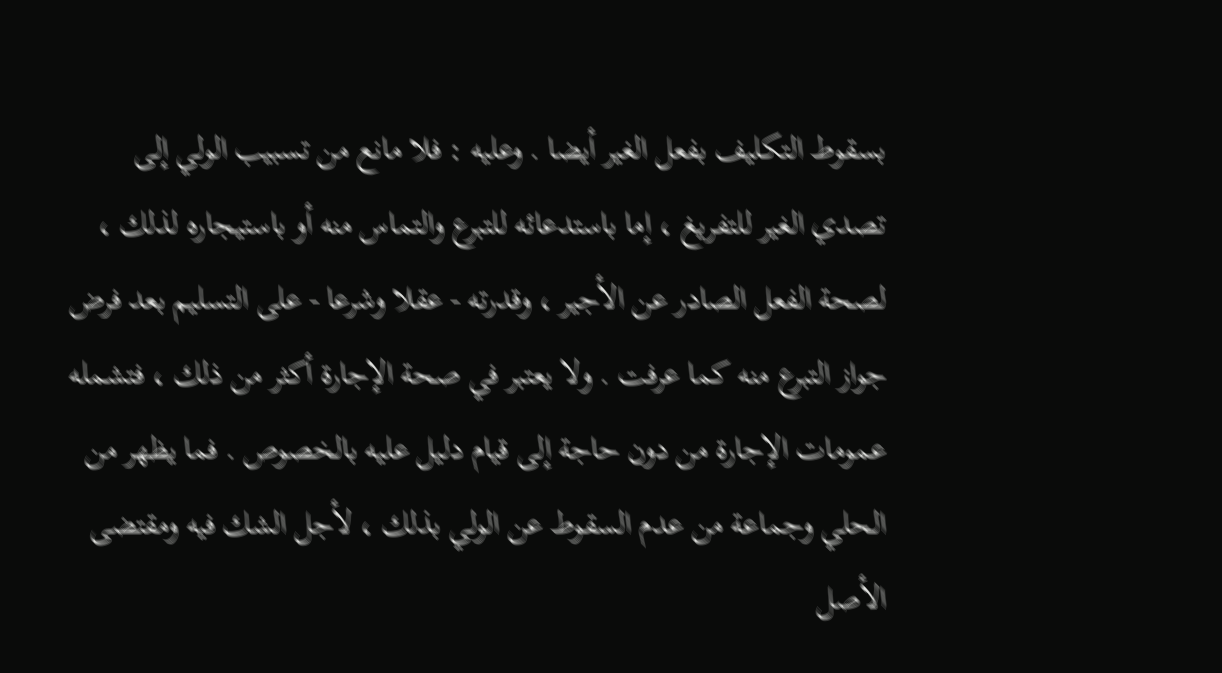بسقوط التكليف بفعل الغير أيضا . وعليه : فلا مانع من تسبيب الولي إلى تصدي الغير للتفريغ ، إما باستدعائه للتبرع والتماس منه أو باستيجاره لذلك ، لصحة الفعل الصادر عن الأجير ، وقدرته - عقلا وشرعا - على التسليم بعد فرض جواز التبرع منه كما عرفت . ولا يعتبر في صحة الإجارة أكثر من ذلك ، فتشمله عمومات الإجارة من دون حاجة إلى قيام دليل عليه بالخصوص . فما يظهر من الحلي وجماعة من عدم السقوط عن الولي بذلك ، لأجل الشك فيه ومقتضى الأصل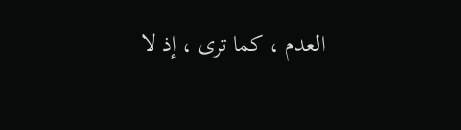العدم ، كما ترى ، إذ لا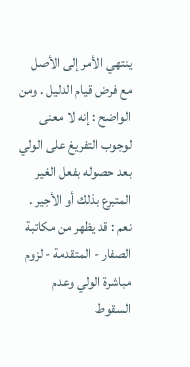ينتهي الأمر إلى الأصل مع فرض قيام الدليل . ومن الواضح : إنه لا معنى لوجوب التفريغ على الولي بعد حصوله بفعل الغير المتبرع بذلك أو الأجير . نعم : قد يظهر من مكاتبة الصفار - المتقدمة - لزوم مباشرة الولي وعدم السقوط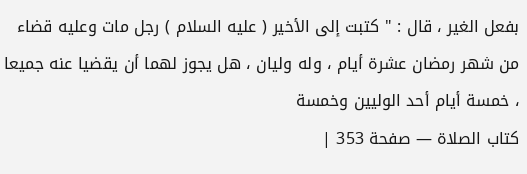بفعل الغير ، قال : " كتبت إلى الأخير ( عليه السلام ) رجل مات وعليه قضاء من شهر رمضان عشرة أيام ، وله وليان ، هل يجوز لهما أن يقضيا عنه جميعا ، خمسة أيام أحد الوليين وخمسة
كتاب الصلاة — صفحة 353 |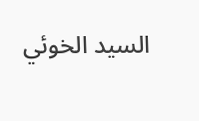السيد الخوئي